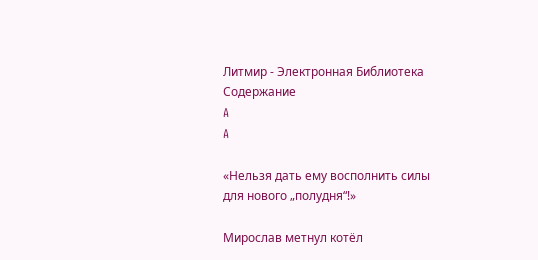Литмир - Электронная Библиотека
Содержание
A
A

«Нельзя дать ему восполнить силы для нового „полудня“!»

Мирослав метнул котёл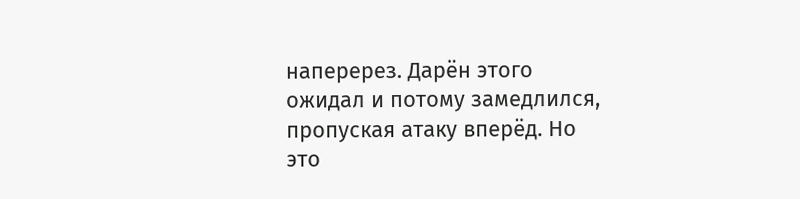наперерез. Дарён этого ожидал и потому замедлился, пропуская атаку вперёд. Но это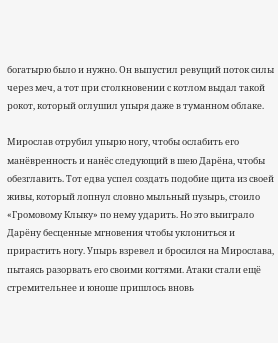богатырю было и нужно. Он выпустил ревущий поток силы через меч, а тот при столкновении с котлом выдал такой рокот, который оглушил упыря даже в туманном облаке.

Мирослав отрубил упырю ногу, чтобы ослабить его манёвренность и нанёс следующий в шею Дарёна, чтобы обезглавить. Тот едва успел создать подобие щита из своей живы, который лопнул словно мыльный пузырь, стоило «Громовому Клыку» по нему ударить. Но это выиграло Дарёну бесценные мгновения чтобы уклониться и прирастить ногу. Упырь взревел и бросился на Мирослава, пытаясь разорвать его своими когтями. Атаки стали ещё стремительнее и юноше пришлось вновь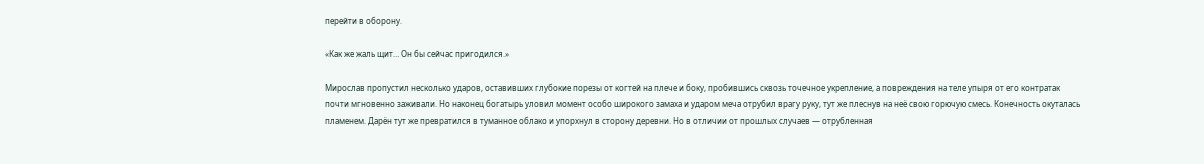перейти в оборону.

«Как же жаль щит… Он бы сейчас пригодился.»

Мирослав пропустил несколько ударов, оставивших глубокие порезы от когтей на плече и боку, пробившись сквозь точечное укрепление, а повреждения на теле упыря от его контратак почти мгновенно заживали. Но наконец богатырь уловил момент особо широкого замаха и ударом меча отрубил врагу руку, тут же плеснув на неё свою горючую смесь. Конечность окуталась пламенем. Дарён тут же превратился в туманное облако и упорхнул в сторону деревни. Но в отличии от прошлых случаев — отрубленная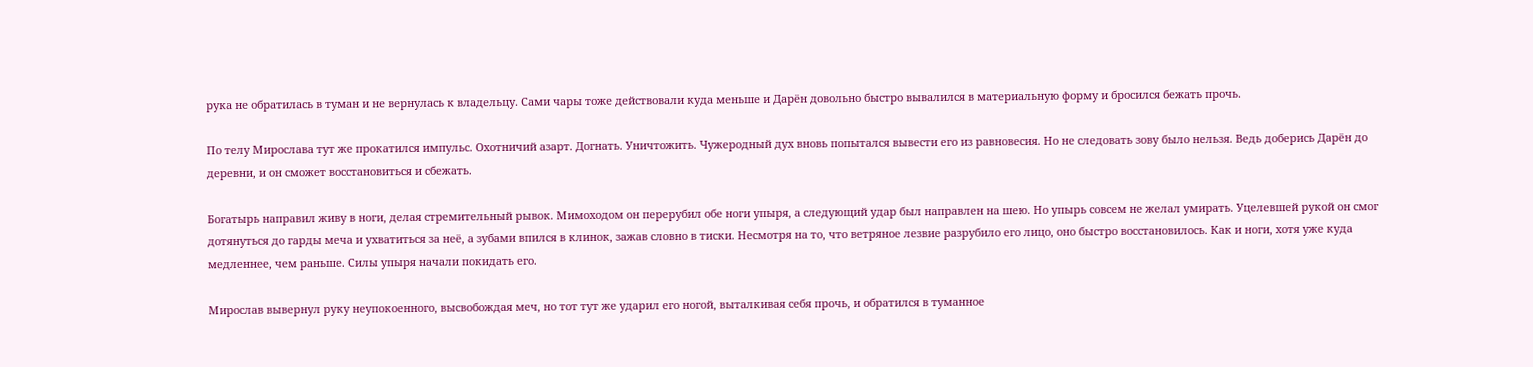рука не обратилась в туман и не вернулась к владельцу. Сами чары тоже действовали куда меньше и Дарён довольно быстро вывалился в материальную форму и бросился бежать прочь.

По телу Мирослава тут же прокатился импульс. Охотничий азарт. Догнать. Уничтожить. Чужеродный дух вновь попытался вывести его из равновесия. Но не следовать зову было нельзя. Ведь доберись Дарён до деревни, и он сможет восстановиться и сбежать.

Богатырь направил живу в ноги, делая стремительный рывок. Мимоходом он перерубил обе ноги упыря, а следующий удар был направлен на шею. Но упырь совсем не желал умирать. Уцелевшей рукой он смог дотянуться до гарды меча и ухватиться за неё, а зубами впился в клинок, зажав словно в тиски. Несмотря на то, что ветряное лезвие разрубило его лицо, оно быстро восстановилось. Как и ноги, хотя уже куда медленнее, чем раньше. Силы упыря начали покидать его.

Мирослав вывернул руку неупокоенного, высвобождая меч, но тот тут же ударил его ногой, выталкивая себя прочь, и обратился в туманное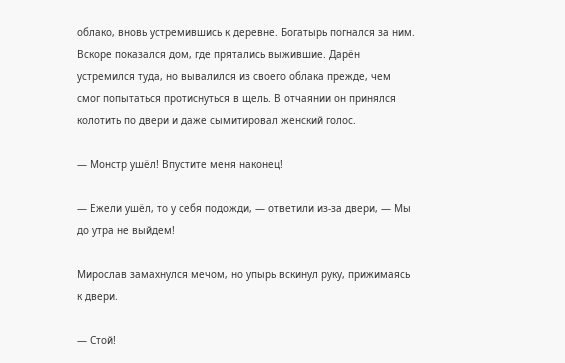облако, вновь устремившись к деревне. Богатырь погнался за ним. Вскоре показался дом, где прятались выжившие. Дарён устремился туда, но вывалился из своего облака прежде, чем смог попытаться протиснуться в щель. В отчаянии он принялся колотить по двери и даже сымитировал женский голос.

— Монстр ушёл! Впустите меня наконец!

— Ежели ушёл, то у себя подожди, — ответили из-за двери, — Мы до утра не выйдем!

Мирослав замахнулся мечом, но упырь вскинул руку, прижимаясь к двери.

— Стой!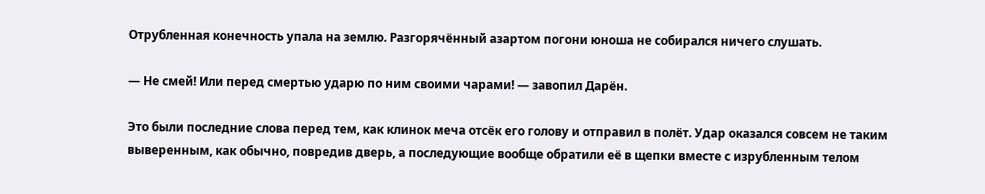Отрубленная конечность упала на землю. Разгорячённый азартом погони юноша не собирался ничего слушать.

— Не смей! Или перед смертью ударю по ним своими чарами! — завопил Дарён.

Это были последние слова перед тем, как клинок меча отсёк его голову и отправил в полёт. Удар оказался совсем не таким выверенным, как обычно, повредив дверь, а последующие вообще обратили её в щепки вместе с изрубленным телом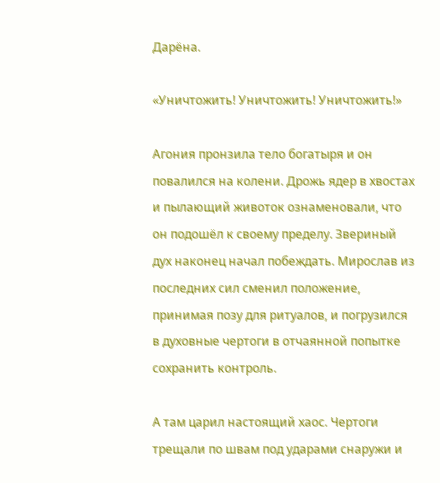Дарёна.

«Уничтожить! Уничтожить! Уничтожить!»

Агония пронзила тело богатыря и он повалился на колени. Дрожь ядер в хвостах и пылающий животок ознаменовали, что он подошёл к своему пределу. Звериный дух наконец начал побеждать. Мирослав из последних сил сменил положение, принимая позу для ритуалов, и погрузился в духовные чертоги в отчаянной попытке сохранить контроль.

А там царил настоящий хаос. Чертоги трещали по швам под ударами снаружи и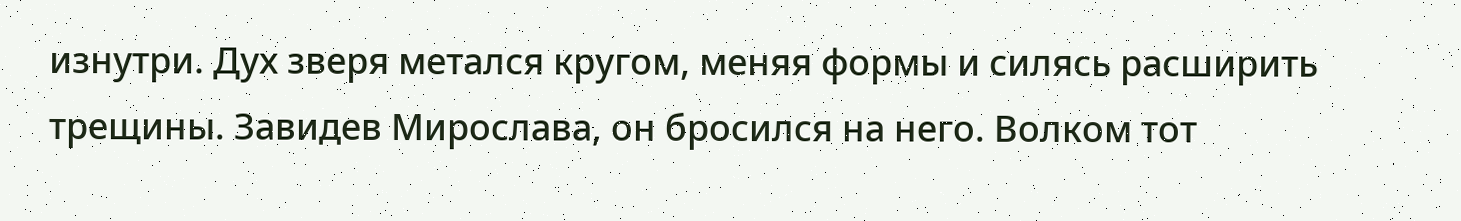изнутри. Дух зверя метался кругом, меняя формы и силясь расширить трещины. Завидев Мирослава, он бросился на него. Волком тот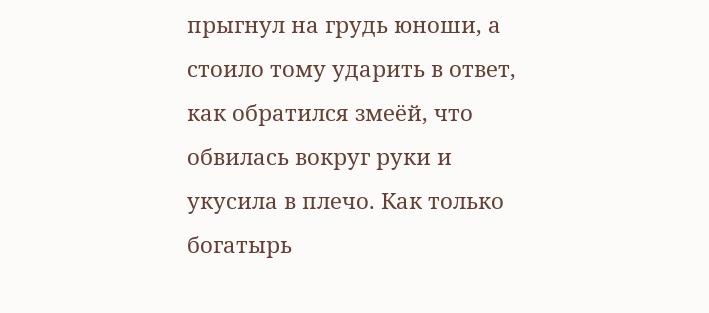прыгнул на грудь юноши, а стоило тому ударить в ответ, как обратился змеёй, что обвилась вокруг руки и укусила в плечо. Как только богатырь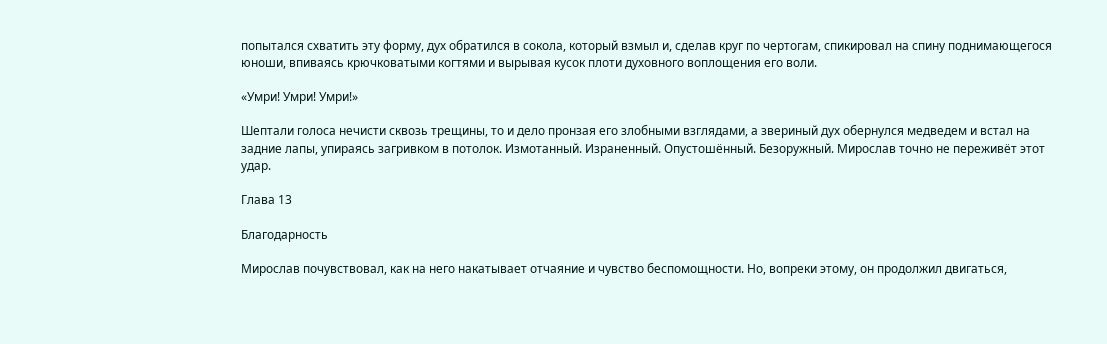попытался схватить эту форму, дух обратился в сокола, который взмыл и, сделав круг по чертогам, спикировал на спину поднимающегося юноши, впиваясь крючковатыми когтями и вырывая кусок плоти духовного воплощения его воли.

«Умри! Умри! Умри!»

Шептали голоса нечисти сквозь трещины, то и дело пронзая его злобными взглядами, а звериный дух обернулся медведем и встал на задние лапы, упираясь загривком в потолок. Измотанный. Израненный. Опустошённый. Безоружный. Мирослав точно не переживёт этот удар.

Глава 13

Благодарность

Мирослав почувствовал, как на него накатывает отчаяние и чувство беспомощности. Но, вопреки этому, он продолжил двигаться,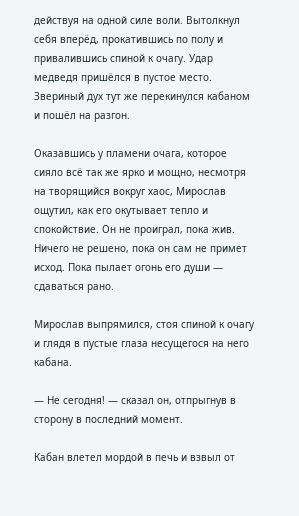действуя на одной силе воли. Вытолкнул себя вперёд, прокатившись по полу и привалившись спиной к очагу. Удар медведя пришёлся в пустое место. Звериный дух тут же перекинулся кабаном и пошёл на разгон.

Оказавшись у пламени очага, которое сияло всё так же ярко и мощно, несмотря на творящийся вокруг хаос, Мирослав ощутил, как его окутывает тепло и спокойствие. Он не проиграл, пока жив. Ничего не решено, пока он сам не примет исход. Пока пылает огонь его души — сдаваться рано.

Мирослав выпрямился, стоя спиной к очагу и глядя в пустые глаза несущегося на него кабана.

— Не сегодня! — сказал он, отпрыгнув в сторону в последний момент.

Кабан влетел мордой в печь и взвыл от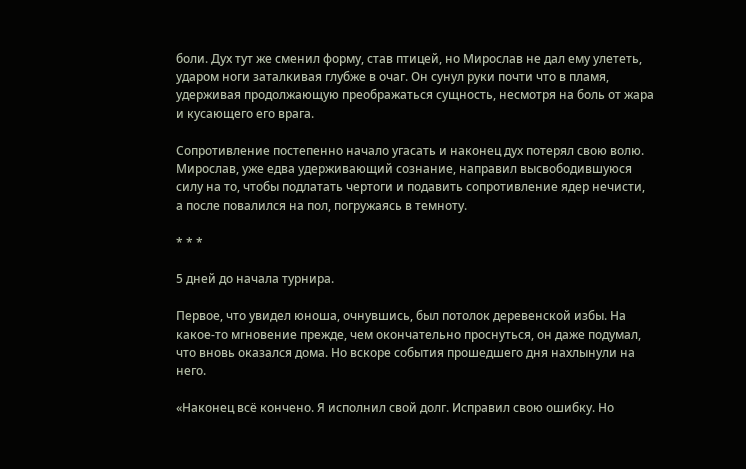боли. Дух тут же сменил форму, став птицей, но Мирослав не дал ему улететь, ударом ноги заталкивая глубже в очаг. Он сунул руки почти что в пламя, удерживая продолжающую преображаться сущность, несмотря на боль от жара и кусающего его врага.

Сопротивление постепенно начало угасать и наконец дух потерял свою волю. Мирослав, уже едва удерживающий сознание, направил высвободившуюся силу на то, чтобы подлатать чертоги и подавить сопротивление ядер нечисти, а после повалился на пол, погружаясь в темноту.

* * *

5 дней до начала турнира.

Первое, что увидел юноша, очнувшись, был потолок деревенской избы. На какое-то мгновение прежде, чем окончательно проснуться, он даже подумал, что вновь оказался дома. Но вскоре события прошедшего дня нахлынули на него.

«Наконец всё кончено. Я исполнил свой долг. Исправил свою ошибку. Но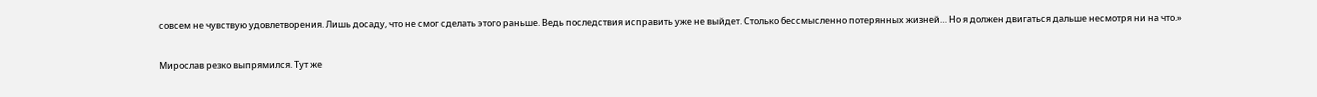совсем не чувствую удовлетворения. Лишь досаду, что не смог сделать этого раньше. Ведь последствия исправить уже не выйдет. Столько бессмысленно потерянных жизней… Но я должен двигаться дальше несмотря ни на что.»

Мирослав резко выпрямился. Тут же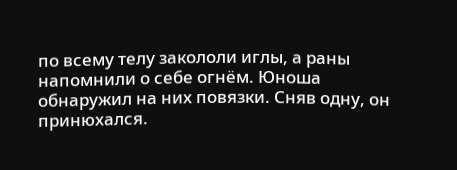по всему телу закололи иглы, а раны напомнили о себе огнём. Юноша обнаружил на них повязки. Сняв одну, он принюхался.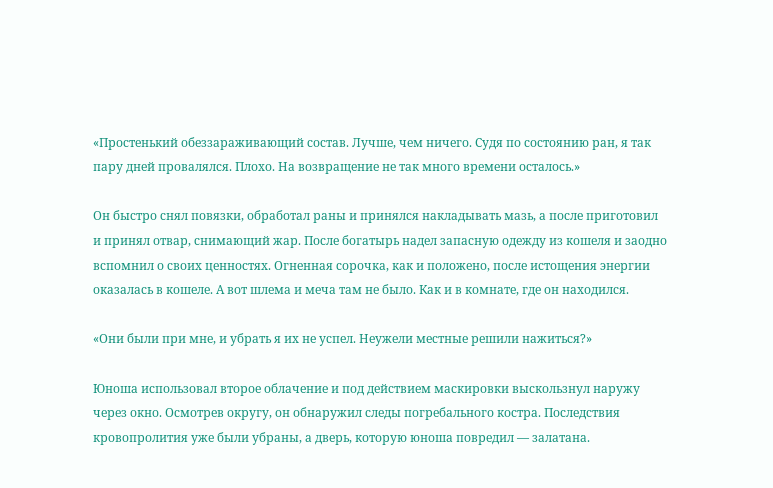«Простенький обеззараживающий состав. Лучше, чем ничего. Судя по состоянию ран, я так пару дней провалялся. Плохо. На возвращение не так много времени осталось.»

Он быстро снял повязки, обработал раны и принялся накладывать мазь, а после приготовил и принял отвар, снимающий жар. После богатырь надел запасную одежду из кошеля и заодно вспомнил о своих ценностях. Огненная сорочка, как и положено, после истощения энергии оказалась в кошеле. А вот шлема и меча там не было. Как и в комнате, где он находился.

«Они были при мне, и убрать я их не успел. Неужели местные решили нажиться?»

Юноша использовал второе облачение и под действием маскировки выскользнул наружу через окно. Осмотрев округу, он обнаружил следы погребального костра. Последствия кровопролития уже были убраны, а дверь, которую юноша повредил — залатана.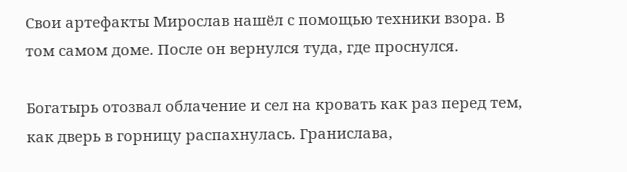Свои артефакты Мирослав нашёл с помощью техники взора. В том самом доме. После он вернулся туда, где проснулся.

Богатырь отозвал облачение и сел на кровать как раз перед тем, как дверь в горницу распахнулась. Гранислава,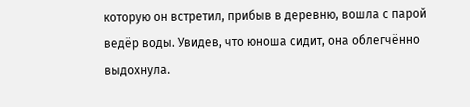которую он встретил, прибыв в деревню, вошла с парой ведёр воды. Увидев, что юноша сидит, она облегчённо выдохнула.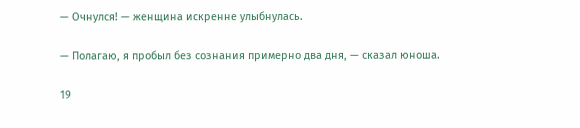— Очнулся! — женщина искренне улыбнулась.

— Полагаю, я пробыл без сознания примерно два дня, — сказал юноша.

19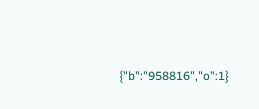{"b":"958816","o":1}